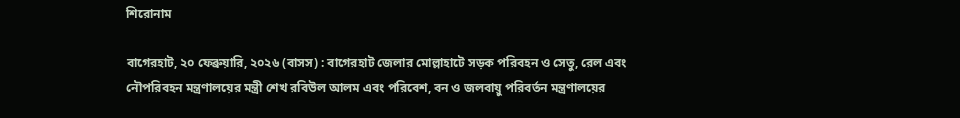শিরোনাম

বাগেরহাট, ২০ ফেব্রুয়ারি, ২০২৬ (বাসস) : বাগেরহাট জেলার মোল্লাহাটে সড়ক পরিবহন ও সেতু, রেল এবং নৌপরিবহন মন্ত্রণালয়ের মন্ত্রী শেখ রবিউল আলম এবং পরিবেশ, বন ও জলবায়ু পরিবর্তন মন্ত্রণালয়ের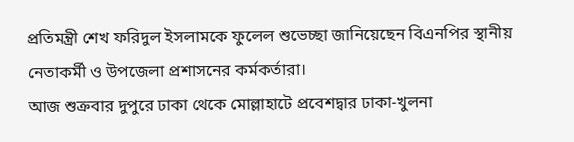প্রতিমন্ত্রী শেখ ফরিদুল ইসলামকে ফুলেল শুভেচ্ছা জানিয়েছেন বিএনপির স্থানীয় নেতাকর্মী ও উপজেলা প্রশাসনের কর্মকর্তারা।
আজ শুক্রবার দুপুরে ঢাকা থেকে মোল্লাহাটে প্রবেশদ্বার ঢাকা-খুলনা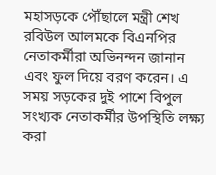মহাসড়কে পৌঁছালে মন্ত্রী শেখ রবিউল আলমকে বিএনপির নেতাকর্মীরা অভিনন্দন জানান এবং ফুল দিয়ে বরণ করেন। এ সময় সড়কের দুই পাশে বিপুল সংখ্যক নেতাকর্মীর উপস্থিতি লক্ষ্য করা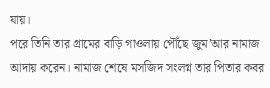যায়।
পরে তিনি তার গ্রামের বাড়ি গাওলায় পৌঁছে জুম’আর নামাজ আদায় করেন। নামাজ শেষে মসজিদ সংলগ্ন তার পিতার কবর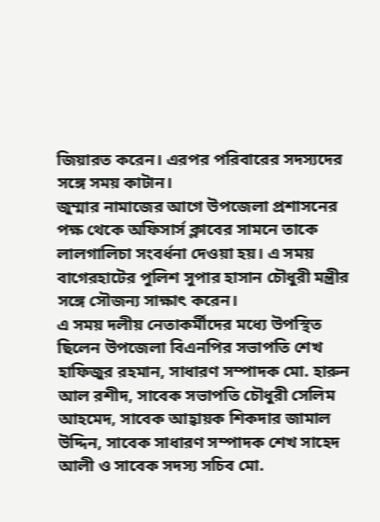জিয়ারত করেন। এরপর পরিবারের সদস্যদের সঙ্গে সময় কাটান।
জুম্মার নামাজের আগে উপজেলা প্রশাসনের পক্ষ থেকে অফিসার্স ক্লাবের সামনে তাকে লালগালিচা সংবর্ধনা দেওয়া হয়। এ সময় বাগেরহাটের পুলিশ সুপার হাসান চৌধুরী মন্ত্রীর সঙ্গে সৌজন্য সাক্ষাৎ করেন।
এ সময় দলীয় নেতাকর্মীদের মধ্যে উপস্থিত ছিলেন উপজেলা বিএনপির সভাপতি শেখ হাফিজুর রহমান, সাধারণ সম্পাদক মো. হারুন আল রশীদ, সাবেক সভাপতি চৌধুরী সেলিম আহমেদ, সাবেক আহ্বায়ক শিকদার জামাল উদ্দিন, সাবেক সাধারণ সম্পাদক শেখ সাহেদ আলী ও সাবেক সদস্য সচিব মো.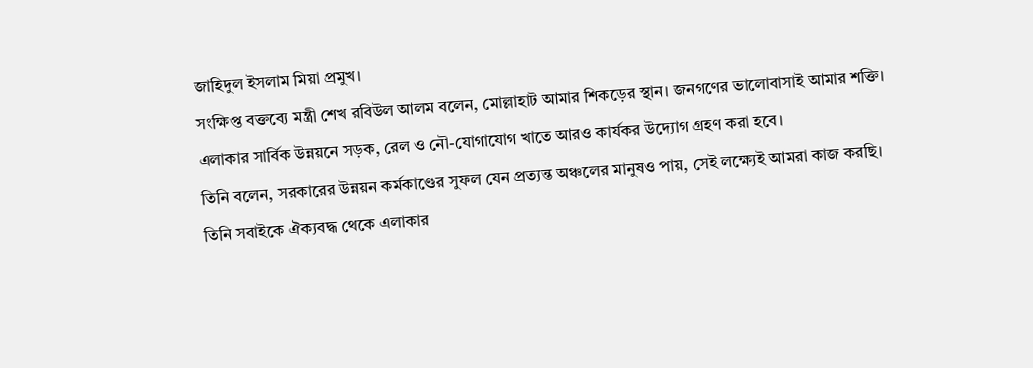জাহিদুল ইসলাম মিয়া প্রমুখ।
সংক্ষিপ্ত বক্তব্যে মন্ত্রী শেখ রবিউল আলম বলেন, মোল্লাহাট আমার শিকড়ের স্থান। জনগণের ভালোবাসাই আমার শক্তি। এলাকার সার্বিক উন্নয়নে সড়ক, রেল ও নৌ-যোগাযোগ খাতে আরও কার্যকর উদ্যোগ গ্রহণ করা হবে।
তিনি বলেন, সরকারের উন্নয়ন কর্মকাণ্ডের সুফল যেন প্রত্যন্ত অঞ্চলের মানুষও পায়, সেই লক্ষ্যেই আমরা কাজ করছি। তিনি সবাইকে ঐক্যবদ্ধ থেকে এলাকার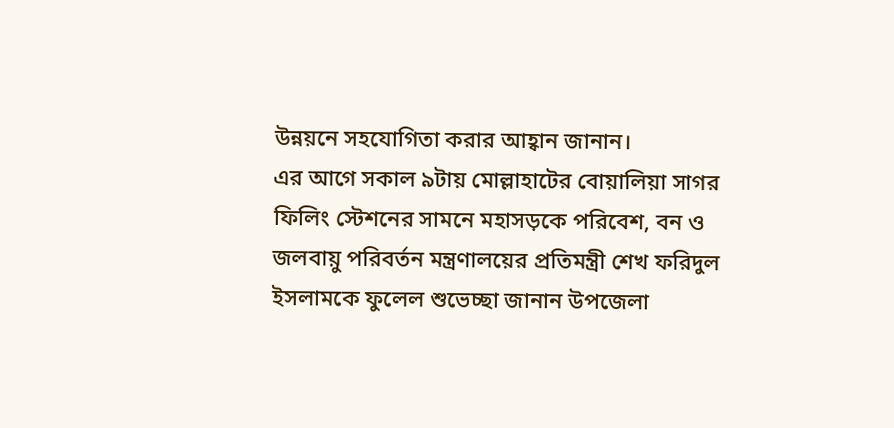উন্নয়নে সহযোগিতা করার আহ্বান জানান।
এর আগে সকাল ৯টায় মোল্লাহাটের বোয়ালিয়া সাগর ফিলিং স্টেশনের সামনে মহাসড়কে পরিবেশ, বন ও জলবায়ু পরিবর্তন মন্ত্রণালয়ের প্রতিমন্ত্রী শেখ ফরিদুল ইসলামকে ফুলেল শুভেচ্ছা জানান উপজেলা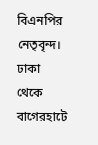বিএনপির নেতৃবৃন্দ। ঢাকা থেকে বাগেরহাটে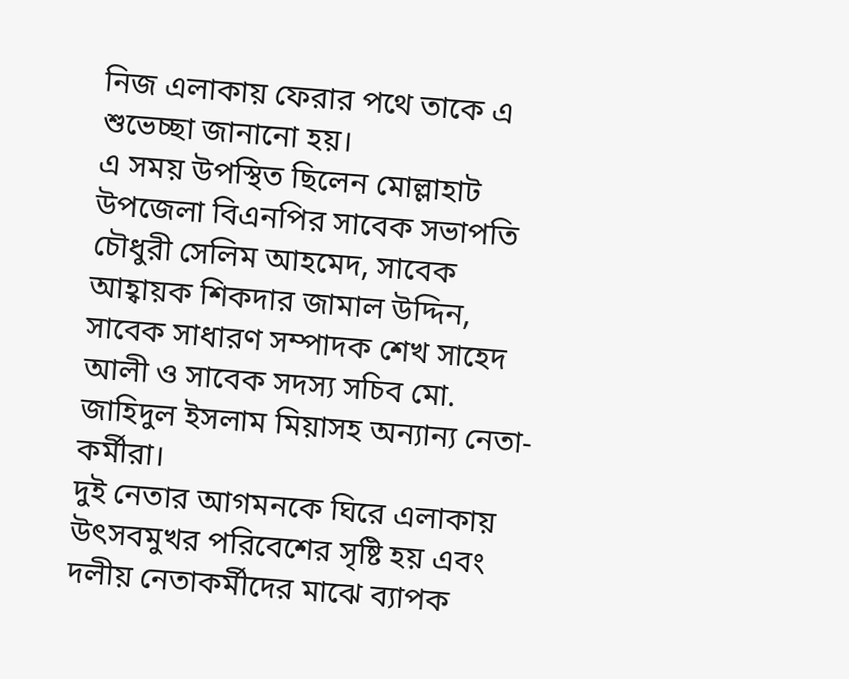নিজ এলাকায় ফেরার পথে তাকে এ শুভেচ্ছা জানানো হয়।
এ সময় উপস্থিত ছিলেন মোল্লাহাট উপজেলা বিএনপির সাবেক সভাপতি চৌধুরী সেলিম আহমেদ, সাবেক আহ্বায়ক শিকদার জামাল উদ্দিন, সাবেক সাধারণ সম্পাদক শেখ সাহেদ আলী ও সাবেক সদস্য সচিব মো. জাহিদুল ইসলাম মিয়াসহ অন্যান্য নেতা-কর্মীরা।
দুই নেতার আগমনকে ঘিরে এলাকায় উৎসবমুখর পরিবেশের সৃষ্টি হয় এবং দলীয় নেতাকর্মীদের মাঝে ব্যাপক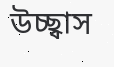উচ্ছ্বাস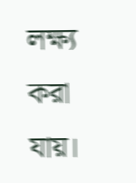লক্ষ্য করা যায়।